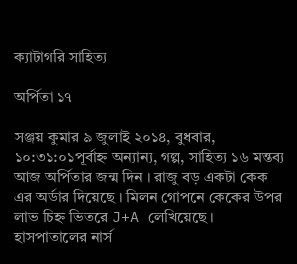ক্যাটাগরি সাহিত্য

অর্পিতা ১৭

সঞ্জয় কুমার ৯ জুলাই ২০১৪, বুধবার, ১০:৩১:০১পূর্বাহ্ন অন্যান্য, গল্প, সাহিত্য ১৬ মন্তব্য
আজ অর্পিতার জন্ম দিন । রাজু বড় একটা কেক এর অর্ডার দিয়েছে । মিলন গোপনে কেকের উপর লাভ চিহ্ন ভিতরে J+A লেখিয়েছে । হাসপাতালের নার্স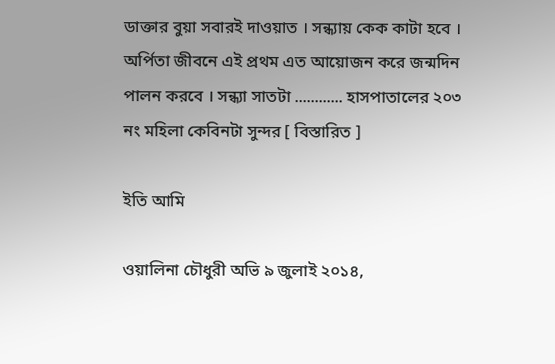ডাক্তার বুয়া সবারই দাওয়াত । সন্ধ্যায় কেক কাটা হবে । অর্পিতা জীবনে এই প্রথম এত আয়োজন করে জন্মদিন পালন করবে । সন্ধ্যা সাতটা ............ হাসপাতালের ২০৩ নং মহিলা কেবিনটা সুন্দর [ বিস্তারিত ]

ইতি আমি

ওয়ালিনা চৌধুরী অভি ৯ জুলাই ২০১৪,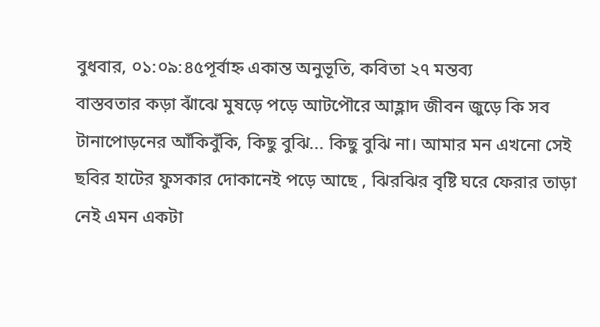বুধবার, ০১:০৯:৪৫পূর্বাহ্ন একান্ত অনুভূতি, কবিতা ২৭ মন্তব্য
বাস্তবতার কড়া ঝাঁঝে মুষড়ে পড়ে আটপৌরে আহ্লাদ জীবন জুড়ে কি সব টানাপোড়নের আঁকিবুঁকি, কিছু বুঝি... কিছু বুঝি না। আমার মন এখনো সেই ছবির হাটের ফুসকার দোকানেই পড়ে আছে , ঝিরঝির বৃষ্টি ঘরে ফেরার তাড়া নেই এমন একটা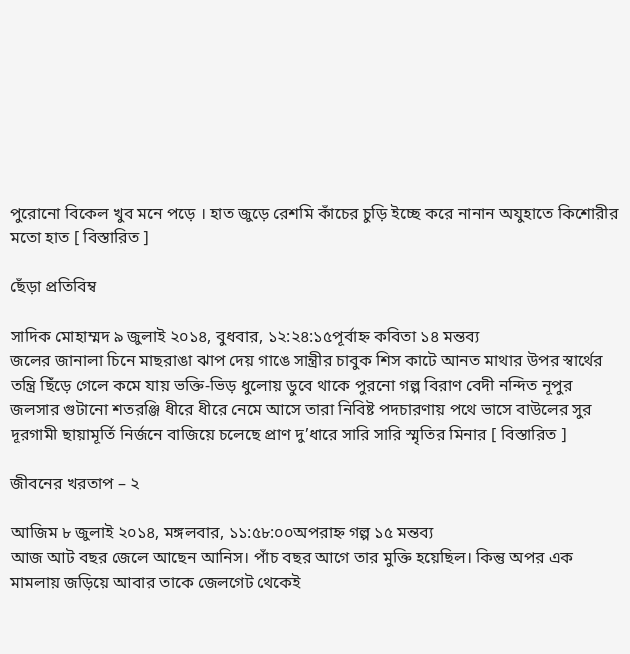পুরোনো বিকেল খুব মনে পড়ে । হাত জুড়ে রেশমি কাঁচের চুড়ি ইচ্ছে করে নানান অযুহাতে কিশোরীর মতো হাত [ বিস্তারিত ]

ছেঁড়া প্রতিবিম্ব

সাদিক মোহাম্মদ ৯ জুলাই ২০১৪, বুধবার, ১২:২৪:১৫পূর্বাহ্ন কবিতা ১৪ মন্তব্য
জলের জানালা চিনে মাছরাঙা ঝাপ দেয় গাঙে সান্ত্রীর চাবুক শিস কাটে আনত মাথার উপর স্বার্থের তন্ত্রি ছিঁড়ে গেলে কমে যায় ভক্তি-ভিড় ধুলোয় ডুবে থাকে পুরনো গল্প বিরাণ বেদী নন্দিত নূপুর জলসার গুটানো শতরঞ্জি ধীরে ধীরে নেমে আসে তারা নিবিষ্ট পদচারণায় পথে ভাসে বাউলের সুর দূরগামী ছায়ামূর্তি নির্জনে বাজিয়ে চলেছে প্রাণ দু’ধারে সারি সারি স্মৃতির মিনার [ বিস্তারিত ]

জীবনের খরতাপ – ২

আজিম ৮ জুলাই ২০১৪, মঙ্গলবার, ১১:৫৮:০০অপরাহ্ন গল্প ১৫ মন্তব্য
আজ আট বছর জেলে আছেন আনিস। পাঁচ বছর আগে তার মুক্তি হয়েছিল। কিন্তু অপর এক মামলায় জড়িয়ে আবার তাকে জেলগেট থেকেই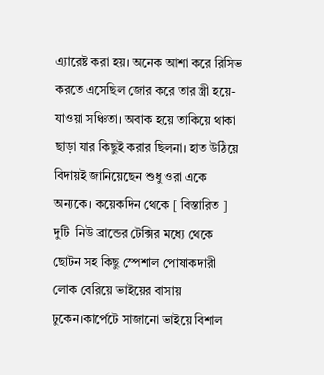এ্যারেষ্ট করা হয়। অনেক আশা করে রিসিভ করতে এসেছিল জোর করে তার স্ত্রী হয়ে-যাওয়া সঞ্চিতা। অবাক হয়ে তাকিয়ে থাকা ছাড়া যার কিছুই করার ছিলনা। হাত উঠিয়ে বিদায়ই জানিয়েছেন শুধু ওরা একে অন্যকে। কয়েকদিন থেকে [ বিস্তারিত ]
দুটি  নিউ ব্রান্ডের টেক্সির মধ্যে থেকে ছোটন সহ কিছু স্পেশাল পোষাকদারী লোক বেরিয়ে ভাইয়ের বাসায় ঢুকেন।কার্পেটে সাজানো ভাইয়ে বিশাল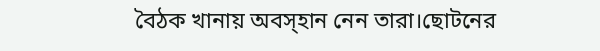বৈঠক খানায় অবস্হান নেন তারা।ছোটনের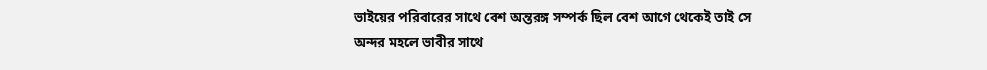ভাইয়ের পরিবারের সাথে বেশ অন্তরঙ্গ সম্পর্ক ছিল বেশ আগে থেকেই তাই সে অন্দর মহলে ভাবীর সাথে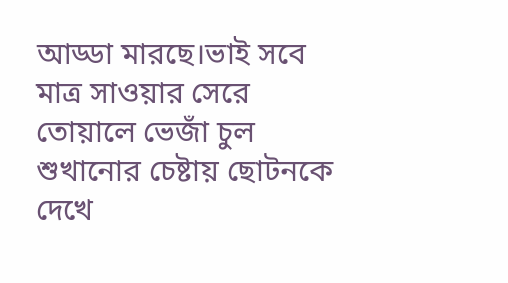আড্ডা মারছে।ভাই সবে মাত্র সাওয়ার সেরে তোয়ালে ভেজাঁ চুল শুখানোর চেষ্টায় ছোটনকে দেখে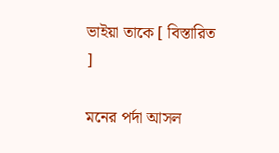ভাইয়া তাকে [ বিস্তারিত ]

মনের পর্দা আসল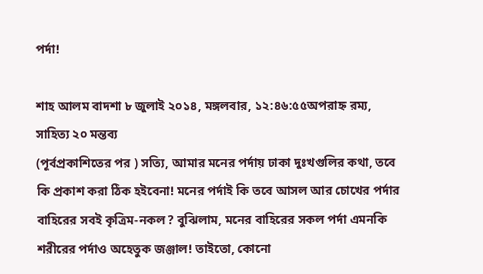পর্দা!

শাহ আলম বাদশা ৮ জুলাই ২০১৪, মঙ্গলবার, ১২:৪৬:৫৫অপরাহ্ন রম্য, সাহিত্য ২০ মন্তব্য
(পূর্বপ্রকাশিতের পর ) সত্যি, আমার মনের পর্দায় ঢাকা দুঃখগুলির কথা, তবে কি প্রকাশ করা ঠিক হইবেনা! মনের পর্দাই কি তবে আসল আর চোখের পর্দার বাহিরের সবই কৃত্রিম-নকল? বুঝিলাম, মনের বাহিরের সকল পর্দা এমনকি শরীরের পর্দাও অহেতুক জঞ্জাল! তাইতো, কোনো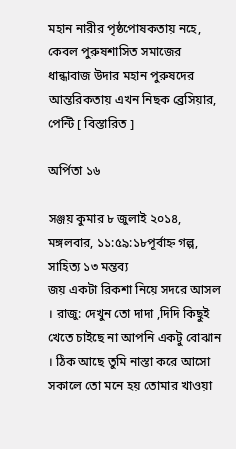মহান নারীর পৃষ্ঠপোষকতায় নহে, কেবল পুরুষশাসিত সমাজের ধান্ধাবাজ উদার মহান পুরুষদের আন্তরিকতায় এখন নিছক ব্রেসিয়ার, পেন্টি [ বিস্তারিত ]

অর্পিতা ১৬

সঞ্জয় কুমার ৮ জুলাই ২০১৪, মঙ্গলবার, ১১:৫৯:১৮পূর্বাহ্ন গল্প, সাহিত্য ১৩ মন্তব্য
জয় একটা রিকশা নিয়ে সদরে আসল । রাজু: দেখুন তো দাদা ,দিদি কিছুই খেতে চাইছে না আপনি একটু বোঝান । ঠিক আছে তুমি নাস্তা করে আসো সকালে তো মনে হয় তোমার খাওয়া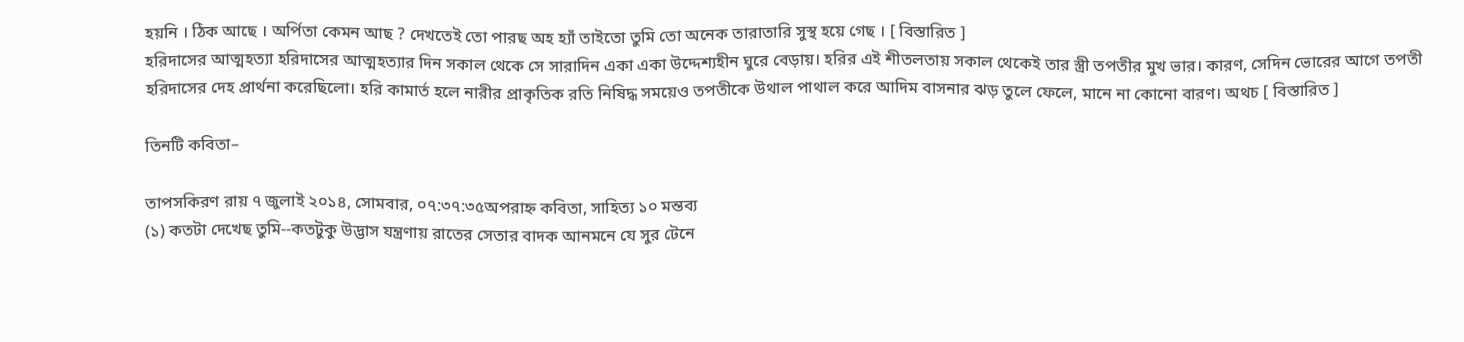হয়নি । ঠিক আছে । অর্পিতা কেমন আছ ? দেখতেই তো পারছ অহ হ্যাঁ তাইতো তুমি তো অনেক তারাতারি সুস্থ হয়ে গেছ । [ বিস্তারিত ]
হরিদাসের আত্মহত্যা হরিদাসের আত্মহত্যার দিন সকাল থেকে সে সারাদিন একা একা উদ্দেশ্যহীন ঘুরে বেড়ায়। হরির এই শীতলতায় সকাল থেকেই তার স্ত্রী তপতীর মুখ ভার। কারণ, সেদিন ভোরের আগে তপতী হরিদাসের দেহ প্রার্থনা করেছিলো। হরি কামার্ত হলে নারীর প্রাকৃতিক রতি নিষিদ্ধ সময়েও তপতীকে উথাল পাথাল করে আদিম বাসনার ঝড় তুলে ফেলে, মানে না কোনো বারণ। অথচ [ বিস্তারিত ]

তিনটি কবিতা–

তাপসকিরণ রায় ৭ জুলাই ২০১৪, সোমবার, ০৭:৩৭:৩৫অপরাহ্ন কবিতা, সাহিত্য ১০ মন্তব্য
(১) কতটা দেখেছ তুমি--কতটুকু উদ্ভাস যন্ত্রণায় রাতের সেতার বাদক আনমনে যে সুর টেনে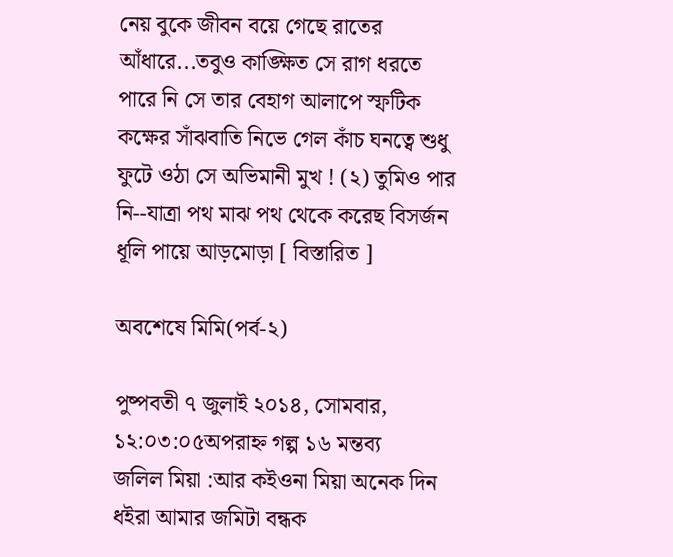নেয় বুকে জীবন বয়ে গেছে রাতের আঁধারে...তবুও কাঙ্ক্ষিত সে রাগ ধরতে পারে নি সে তার বেহাগ আলাপে স্ফটিক কক্ষের সাঁঝবাতি নিভে গেল কাঁচ ঘনত্বে শুধু ফুটে ওঠা সে অভিমানী মুখ ! (২) তুমিও পার নি--যাত্রা পথ মাঝ পথ থেকে করেছ বিসর্জন ধূলি পায়ে আড়মোড়া [ বিস্তারিত ]

অবশেষে মিমি(পর্ব-২)

পুষ্পবতী ৭ জুলাই ২০১৪, সোমবার, ১২:০৩:০৫অপরাহ্ন গল্প ১৬ মন্তব্য
জলিল মিয়া :আর কইওনা মিয়া অনেক দিন ধইরা আমার জমিটা বন্ধক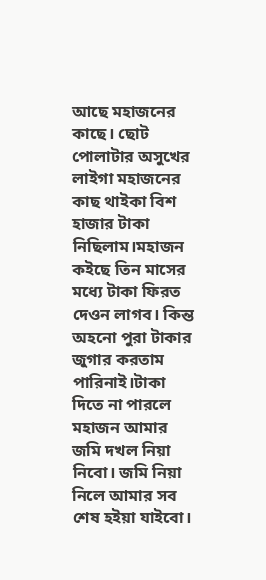আছে মহাজনের কাছে। ছোট পোলাটার অসুখের লাইগা মহাজনের কাছ থাইকা বিশ হাজার টাকা নিছিলাম।মহাজন কইছে তিন মাসের মধ্যে টাকা ফিরত দেওন লাগব। কিন্ত অহনো পুরা টাকার জুগার করতাম পারিনাই।টাকা দিতে না পারলে মহাজন আমার জমি দখল নিয়া নিবো। জমি নিয়া নিলে আমার সব শেষ হইয়া যাইবো।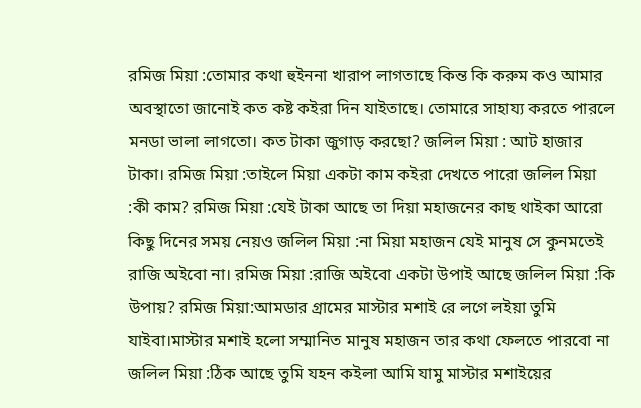রমিজ মিয়া :তোমার কথা হুইননা খারাপ লাগতাছে কিন্ত কি করুম কও আমার অবস্থাতো জানোই কত কষ্ট কইরা দিন যাইতাছে। তোমারে সাহায্য করতে পারলে মনডা ভালা লাগতো। কত টাকা জুগাড় করছো? জলিল মিয়া : আট হাজার টাকা। রমিজ মিয়া :তাইলে মিয়া একটা কাম কইরা দেখতে পারো জলিল মিয়া :কী কাম? রমিজ মিয়া :যেই টাকা আছে তা দিয়া মহাজনের কাছ থাইকা আরো কিছু দিনের সময় নেয়ও জলিল মিয়া :না মিয়া মহাজন যেই মানুষ সে কুনমতেই রাজি অইবো না। রমিজ মিয়া :রাজি অইবো একটা উপাই আছে জলিল মিয়া :কি উপায়? রমিজ মিয়া:আমডার গ্রামের মাস্টার মশাই রে লগে লইয়া তুমি যাইবা।মাস্টার মশাই হলো সম্মানিত মানুষ মহাজন তার কথা ফেলতে পারবো না জলিল মিয়া :ঠিক আছে তুমি যহন কইলা আমি যামু মাস্টার মশাইয়ের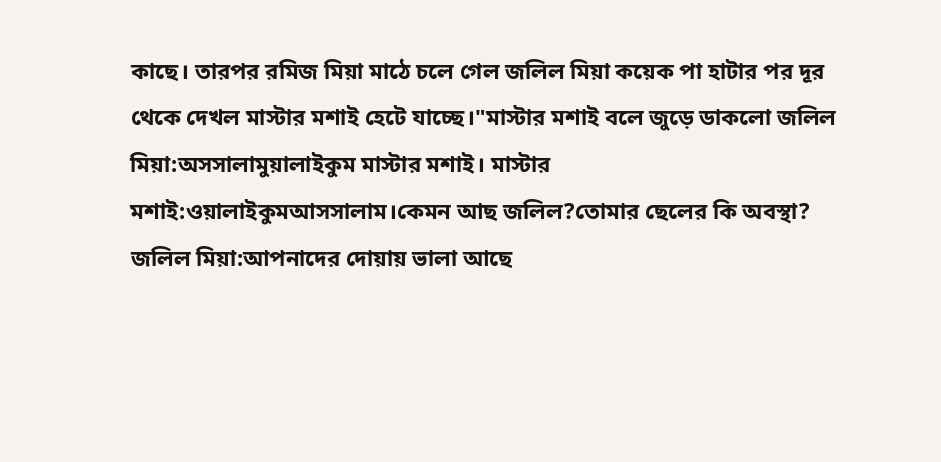কাছে। তারপর রমিজ মিয়া মাঠে চলে গেল জলিল মিয়া কয়েক পা হাটার পর দূর থেকে দেখল মাস্টার মশাই হেটে যাচ্ছে।"মাস্টার মশাই বলে জুড়ে ডাকলো জলিল মিয়া:অসসালামুয়ালাইকুম মাস্টার মশাই। মাস্টার মশাই:ওয়ালাইকুমআসসালাম।কেমন আছ জলিল?তোমার ছেলের কি অবস্থা? জলিল মিয়া:আপনাদের দোয়ায় ভালা আছে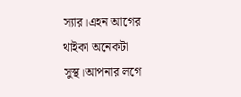স্যার।এহন আগের থাইকা অনেকটা সুস্থ।আপনার লগে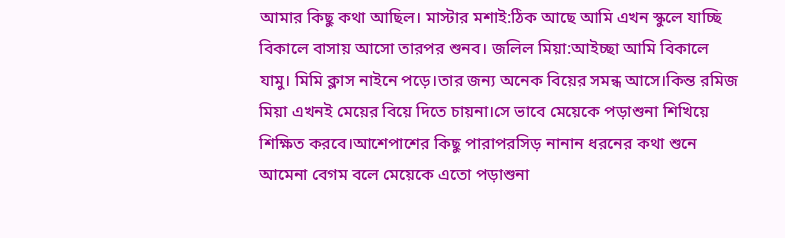আমার কিছু কথা আছিল। মাস্টার মশাই:ঠিক আছে আমি এখন স্কুলে যাচ্ছি বিকালে বাসায় আসো তারপর শুনব। জলিল মিয়া:আইচ্ছা আমি বিকালে যামু। মিমি ক্লাস নাইনে পড়ে।তার জন্য অনেক বিয়ের সমন্ধ আসে।কিন্ত রমিজ মিয়া এখনই মেয়ের বিয়ে দিতে চায়না।সে ভাবে মেয়েকে পড়াশুনা শিখিয়ে শিক্ষিত করবে।আশেপাশের কিছু পারাপরসিড় নানান ধরনের কথা শুনে আমেনা বেগম বলে মেয়েকে এতো পড়াশুনা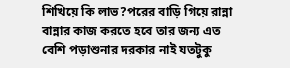শিখিয়ে কি লাভ?পরের বাড়ি গিয়ে রান্না বান্নার কাজ করতে হবে তার জন্য এত বেশি পড়াশুনার দরকার নাই যতটুকু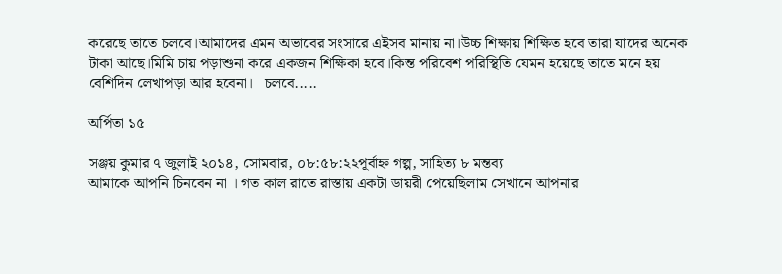করেছে তাতে চলবে।আমাদের এমন অভাবের সংসারে এইসব মানায় না।উচ্চ শিক্ষায় শিক্ষিত হবে তারা যাদের অনেক টাকা আছে।মিমি চায় পড়াশুনা করে একজন শিক্ষিকা হবে।কিন্ত পরিবেশ পরিস্থিতি যেমন হয়েছে তাতে মনে হয় বেশিদিন লেখাপড়া আর হবেনা।   চলবে.....

অর্পিতা ১৫

সঞ্জয় কুমার ৭ জুলাই ২০১৪, সোমবার, ০৮:৫৮:২২পূর্বাহ্ন গল্প, সাহিত্য ৮ মন্তব্য
আমাকে আপনি চিনবেন না । গত কাল রাতে রাস্তায় একটা ডায়রী পেয়েছিলাম সেখানে আপনার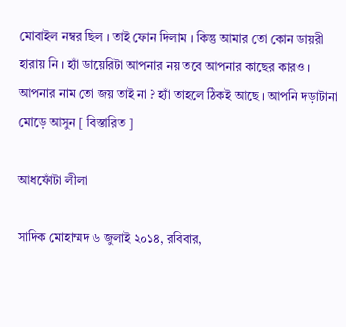মোবাইল নম্বর ছিল । তাই ফোন দিলাম । কিন্তু আমার তো কোন ডায়রী হারায় নি । হ্যাঁ ডায়েরিটা আপনার নয় তবে আপনার কাছের কারও । আপনার নাম তো জয় তাই না ? হ্যাঁ তাহলে ঠিকই আছে । আপনি দড়াটানা মোড়ে আসুন [ বিস্তারিত ]

আধফোঁটা লীলা

সাদিক মোহাম্মদ ৬ জুলাই ২০১৪, রবিবার,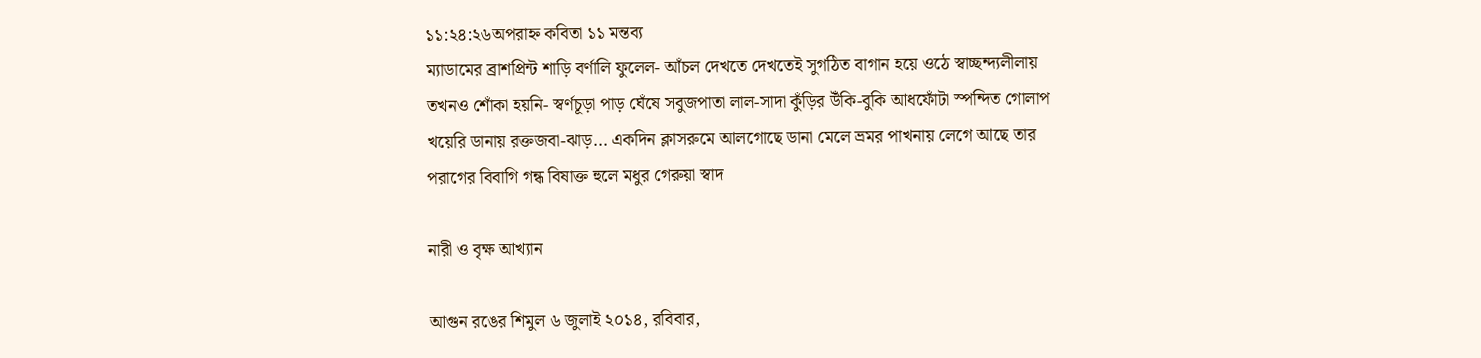১১:২৪:২৬অপরাহ্ন কবিতা ১১ মন্তব্য
ম্যাডামের ব্রাশপ্রিন্ট শাড়ি বর্ণালি ফুলেল- আঁচল দেখতে দেখতেই সুগঠিত বাগান হয়ে ওঠে স্বাচ্ছন্দ্যলীলায় তখনও শোঁকা হয়নি- স্বর্ণচূড়া পাড় ঘেঁষে সবুজপাতা লাল-সাদা কুঁড়ির উঁকি-বুকি আধফোঁটা স্পন্দিত গোলাপ খয়েরি ডানায় রক্তজবা-ঝাড়... একদিন ক্লাসরুমে আলগোছে ডানা মেলে ভ্রমর পাখনায় লেগে আছে তার পরাগের বিবাগি গন্ধ বিষাক্ত হুলে মধুর গেরুয়া স্বাদ

নারী ও বৃক্ষ আখ্যান

আগুন রঙের শিমুল ৬ জুলাই ২০১৪, রবিবার,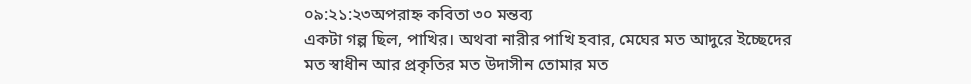০৯:২১:২৩অপরাহ্ন কবিতা ৩০ মন্তব্য
একটা গল্প ছিল, পাখির। অথবা নারীর পাখি হবার, মেঘের মত আদুরে ইচ্ছেদের মত স্বাধীন আর প্রকৃতির মত উদাসীন তোমার মত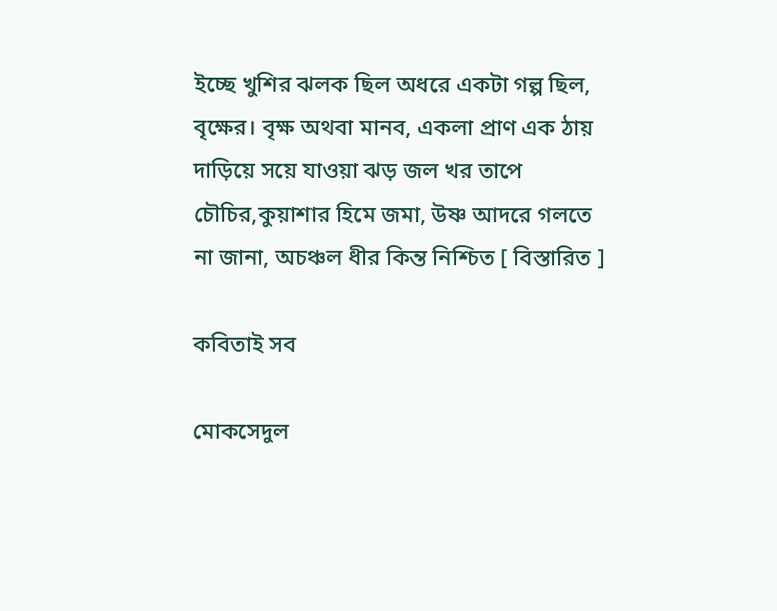ইচ্ছে খুশির ঝলক ছিল অধরে একটা গল্প ছিল, বৃক্ষের। বৃক্ষ অথবা মানব, একলা প্রাণ এক ঠায় দাড়িয়ে সয়ে যাওয়া ঝড় জল খর তাপে চৌচির,কুয়াশার হিমে জমা, উষ্ণ আদরে গলতে না জানা, অচঞ্চল ধীর কিন্ত নিশ্চিত [ বিস্তারিত ]

কবিতাই সব

মোকসেদুল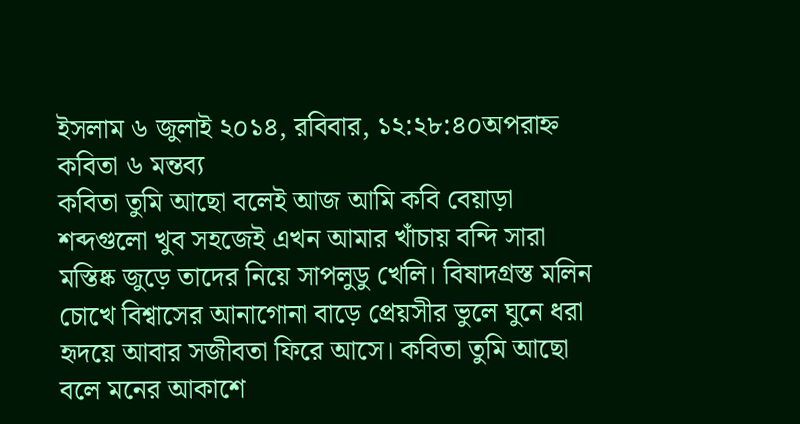ইসলাম ৬ জুলাই ২০১৪, রবিবার, ১২:২৮:৪০অপরাহ্ন কবিতা ৬ মন্তব্য
কবিতা তুমি আছো বলেই আজ আমি কবি বেয়াড়া শব্দগুলো খুব সহজেই এখন আমার খাঁচায় বন্দি সারা মস্তিষ্ক জুড়ে তাদের নিয়ে সাপলুডু খেলি। বিষাদগ্রস্ত মলিন চোখে বিশ্বাসের আনাগোনা বাড়ে প্রেয়সীর ভুলে ঘুনে ধরা হৃদয়ে আবার সজীবতা ফিরে আসে। কবিতা তুমি আছো বলে মনের আকাশে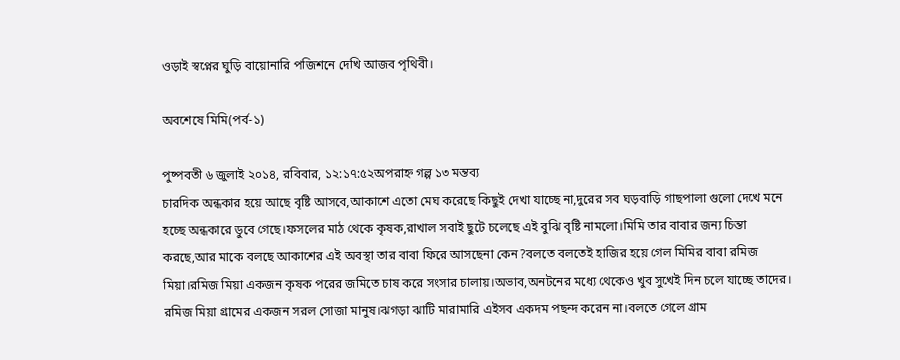ওড়াই স্বপ্নের ঘুড়ি বায়োনারি পজিশনে দেখি আজব পৃথিবী।

অবশেষে মিমি(পর্ব-১)

পুষ্পবতী ৬ জুলাই ২০১৪, রবিবার, ১২:১৭:৫২অপরাহ্ন গল্প ১৩ মন্তব্য
চারদিক অন্ধকার হয়ে আছে বৃষ্টি আসবে,আকাশে এতো মেঘ করেছে কিছুই দেখা যাচ্ছে না,দুরের সব ঘড়বাড়ি গাছপালা গুলো দেখে মনে হচ্ছে অন্ধকারে ডুবে গেছে।ফসলের মাঠ থেকে কৃষক,রাখাল সবাই ছুটে চলেছে এই বুঝি বৃষ্টি নামলো।মিমি তার বাবার জন্য চিন্তা করছে,আর মাকে বলছে আকাশের এই অবস্থা তার বাবা ফিরে আসছেনা কেন?বলতে বলতেই হাজির হয়ে গেল মিমির বাবা রমিজ মিয়া।রমিজ মিয়া একজন কৃষক পরের জমিতে চাষ করে সংসার চালায়।অভাব,অনটনের মধ্যে থেকেও খুব সুখেই দিন চলে যাচ্ছে তাদের। রমিজ মিয়া গ্রামের একজন সরল সোজা মানুষ।ঝগড়া ঝাটি মারামারি এইসব একদম পছন্দ করেন না।বলতে গেলে গ্রাম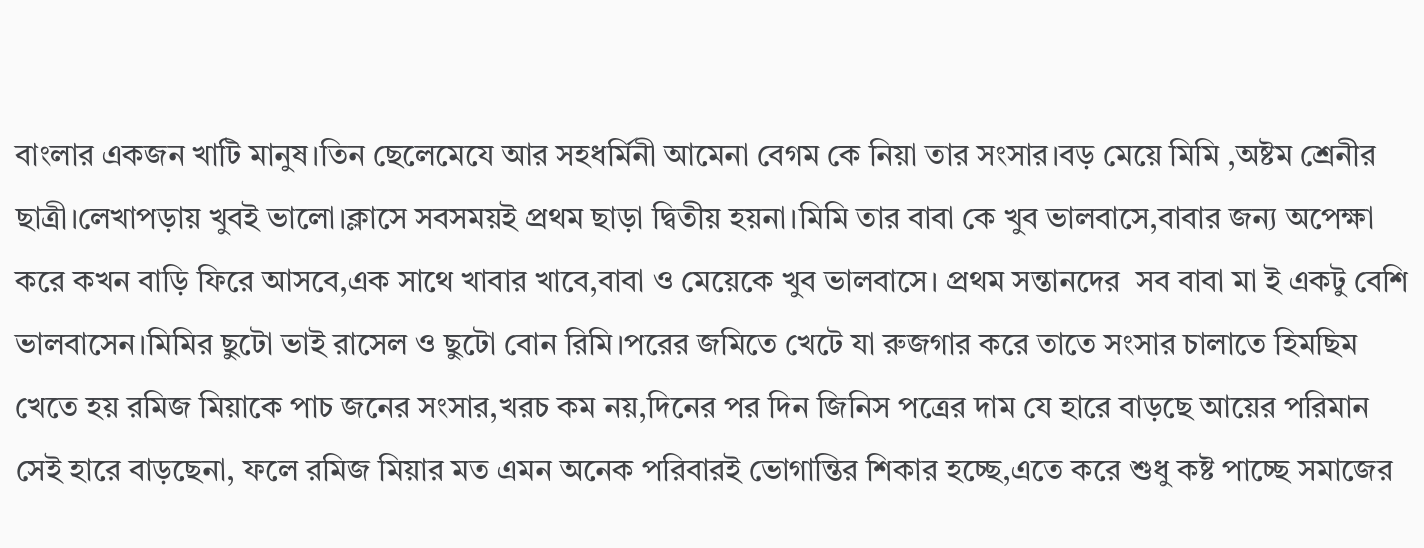বাংলার একজন খাটি মানুষ।তিন ছেলেমেযে আর সহধর্মিনী আমেনা বেগম কে নিয়া তার সংসার।বড় মেয়ে মিমি ,অষ্টম শ্রেনীর ছাত্রী।লেখাপড়ায় খুবই ভালো।ক্লাসে সবসময়ই প্রথম ছাড়া দ্বিতীয় হয়না।মিমি তার বাবা কে খুব ভালবাসে,বাবার জন্য অপেক্ষা করে কখন বাড়ি ফিরে আসবে,এক সাথে খাবার খাবে,বাবা ও মেয়েকে খুব ভালবাসে। প্রথম সন্তানদের  সব বাবা মা ই একটু বেশি ভালবাসেন।মিমির ছুটো ভাই রাসেল ও ছুটো বোন রিমি।পরের জমিতে খেটে যা রুজগার করে তাতে সংসার চালাতে হিমছিম খেতে হয় রমিজ মিয়াকে পাচ জনের সংসার,খরচ কম নয়,দিনের পর দিন জিনিস পত্রের দাম যে হারে বাড়ছে আয়ের পরিমান সেই হারে বাড়ছেনা, ফলে রমিজ মিয়ার মত এমন অনেক পরিবারই ভোগান্তির শিকার হচ্ছে,এতে করে শুধু কষ্ট পাচ্ছে সমাজের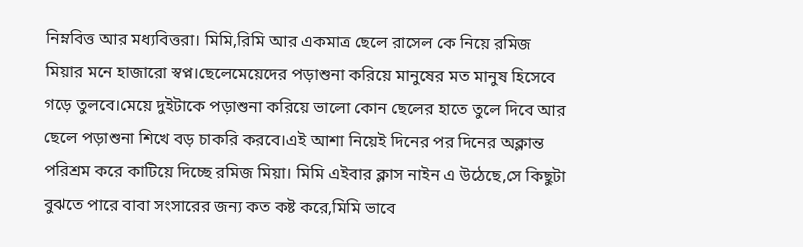নিম্নবিত্ত আর মধ্যবিত্তরা। মিমি,রিমি আর একমাত্র ছেলে রাসেল কে নিয়ে রমিজ মিয়ার মনে হাজারো স্বপ্ন।ছেলেমেয়েদের পড়াশুনা করিয়ে মানুষের মত মানুষ হিসেবে গড়ে তুলবে।মেয়ে দুইটাকে পড়াশুনা করিয়ে ভালো কোন ছেলের হাতে তুলে দিবে আর ছেলে পড়াশুনা শিখে বড় চাকরি করবে।এই আশা নিয়েই দিনের পর দিনের অক্লান্ত পরিশ্রম করে কাটিয়ে দিচ্ছে রমিজ মিয়া। মিমি এইবার ক্লাস নাইন এ উঠেছে,সে কিছুটা বুঝতে পারে বাবা সংসারের জন্য কত কষ্ট করে,মিমি ভাবে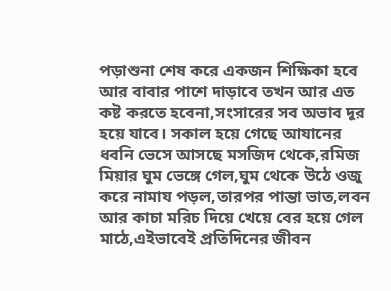পড়াশুনা শেষ করে একজন শিক্ষিকা হবে আর বাবার পাশে দাড়াবে তখন আর এত কষ্ট করতে হবেনা,সংসারের সব অভাব দূর হয়ে যাবে। সকাল হয়ে গেছে আযানের ধবনি ভেসে আসছে মসজিদ থেকে,রমিজ মিয়ার ঘুম ভেঙ্গে গেল,ঘুম থেকে উঠে ওজু করে নামায পড়ল,তারপর পান্তা ভাত,লবন আর কাচা মরিচ দিয়ে খেয়ে বের হয়ে গেল মাঠে,এইভাবেই প্রতিদিনের জীবন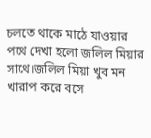চলতে থাকে মাঠে যাওয়ার পথে দেখা হলো জলিল মিয়ার সাথে।জলিল মিয়া খুব মন খারাপ করে বসে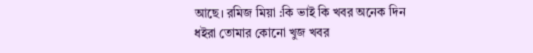আছে। রমিজ মিয়া :কি ভাই কি খবর অনেক দিন ধইরা তোমার কোনো খুজ খবর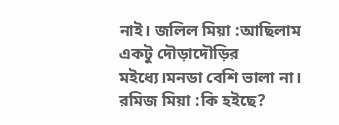নাই। জলিল মিয়া :আছিলাম একটু দৌড়াদৌড়ির মইধ্যে।মনডা বেশি ভালা না। রমিজ মিয়া :কি হইছে?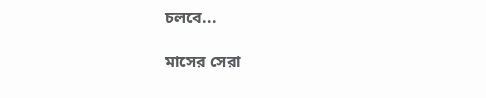চলবে...

মাসের সেরা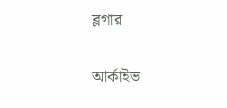ব্লগার

আর্কাইভ